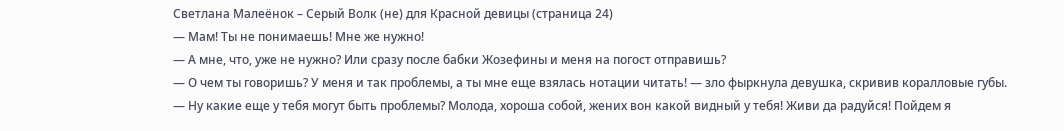Светлана Малеёнок – Серый Волк (не) для Красной девицы (страница 24)
— Мам! Ты не понимаешь! Мне же нужно!
— А мне, что, уже не нужно? Или сразу после бабки Жозефины и меня на погост отправишь?
— О чем ты говоришь? У меня и так проблемы, а ты мне еще взялась нотации читать! — зло фыркнула девушка, скривив коралловые губы.
— Ну какие еще у тебя могут быть проблемы? Молода, хороша собой, жених вон какой видный у тебя! Живи да радуйся! Пойдем я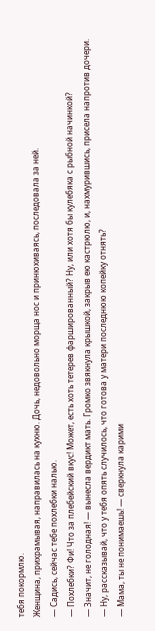тебя покормлю.
Женщина, прихрамывая, направилась на кухню. Дочь, недовольно морща нос и принюхиваясь, последовала за ней.
— Садись, сейчас тебе похлебки налью.
— Похлебки? Фи! Что за плебейский вкус! Может, есть хоть тетерев фаршированный? Ну, или хотя бы кулебяка с рыбной начинкой?
— Значит, не голодная! — вынесла вердикт мать. Громко звякнула крышкой, закрыв ею кастрюлю, и, нахмурившись, присела напротив дочери. — Ну, рассказывай, что у тебя опять случилось, что готова у матери последнюю копейку отнять?
— Мама, ты не понимаешь! — сверкнула карими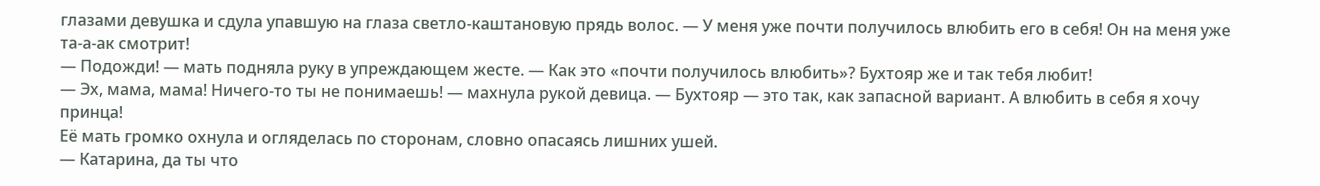глазами девушка и сдула упавшую на глаза светло-каштановую прядь волос. — У меня уже почти получилось влюбить его в себя! Он на меня уже та-а-ак смотрит!
— Подожди! — мать подняла руку в упреждающем жесте. — Как это «почти получилось влюбить»? Бухтояр же и так тебя любит!
— Эх, мама, мама! Ничего-то ты не понимаешь! — махнула рукой девица. — Бухтояр — это так, как запасной вариант. А влюбить в себя я хочу принца!
Её мать громко охнула и огляделась по сторонам, словно опасаясь лишних ушей.
— Катарина, да ты что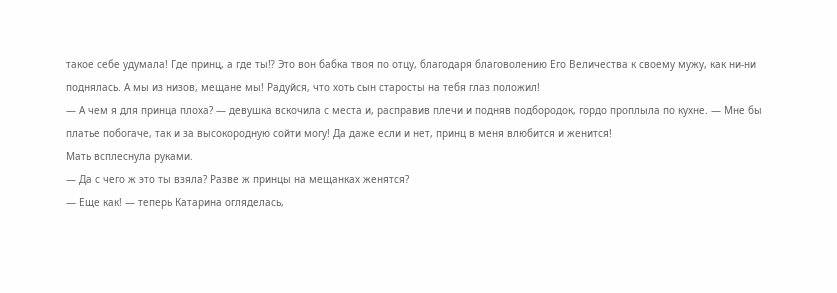такое себе удумала! Где принц, а где ты⁉ Это вон бабка твоя по отцу, благодаря благоволению Его Величества к своему мужу, как ни-ни поднялась. А мы из низов, мещане мы! Радуйся, что хоть сын старосты на тебя глаз положил!
— А чем я для принца плоха? — девушка вскочила с места и, расправив плечи и подняв подбородок, гордо проплыла по кухне. — Мне бы платье побогаче, так и за высокородную сойти могу! Да даже если и нет, принц в меня влюбится и женится!
Мать всплеснула руками.
— Да с чего ж это ты взяла? Разве ж принцы на мещанках женятся?
— Еще как! — теперь Катарина огляделась,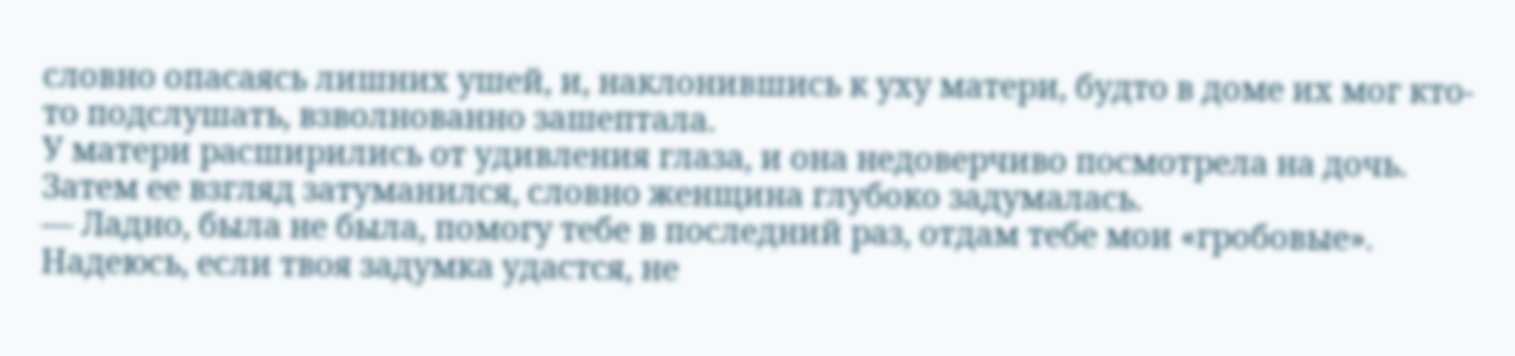словно опасаясь лишних ушей, и, наклонившись к уху матери, будто в доме их мог кто-то подслушать, взволнованно зашептала.
У матери расширились от удивления глаза, и она недоверчиво посмотрела на дочь. Затем ее взгляд затуманился, словно женщина глубоко задумалась.
— Ладно, была не была, помогу тебе в последний раз, отдам тебе мои «гробовые». Надеюсь, если твоя задумка удастся, не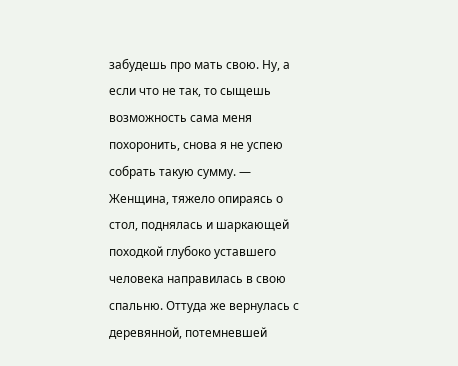забудешь про мать свою. Ну, а если что не так, то сыщешь возможность сама меня похоронить, снова я не успею собрать такую сумму. — Женщина, тяжело опираясь о стол, поднялась и шаркающей походкой глубоко уставшего человека направилась в свою спальню. Оттуда же вернулась с деревянной, потемневшей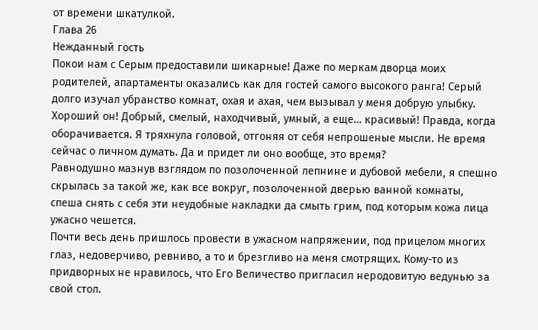от времени шкатулкой.
Глава 26
Нежданный гость
Покои нам с Серым предоставили шикарные! Даже по меркам дворца моих родителей, апартаменты оказались как для гостей самого высокого ранга! Серый долго изучал убранство комнат, охая и ахая, чем вызывал у меня добрую улыбку. Хороший он! Добрый, смелый, находчивый, умный, а еще… красивый! Правда, когда оборачивается. Я тряхнула головой, отгоняя от себя непрошеные мысли. Не время сейчас о личном думать. Да и придет ли оно вообще, это время?
Равнодушно мазнув взглядом по позолоченной лепнине и дубовой мебели, я спешно скрылась за такой же, как все вокруг, позолоченной дверью ванной комнаты, спеша снять с себя эти неудобные накладки да смыть грим, под которым кожа лица ужасно чешется.
Почти весь день пришлось провести в ужасном напряжении, под прицелом многих глаз, недоверчиво, ревниво, а то и брезгливо на меня смотрящих. Кому-то из придворных не нравилось, что Его Величество пригласил неродовитую ведунью за свой стол.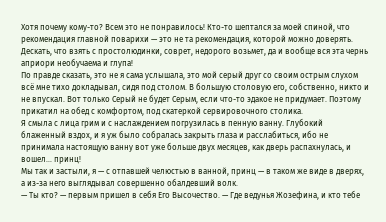Хотя почему кому-то? Всем это не понравилось! Кто-то шептался за моей спиной, что рекомендация главной поварихи — это не та рекомендация, которой можно доверять. Дескать, что взять с простолюдинки, соврет, недорого возьмет, да и вообще вся эта чернь априори необучаема и глупа!
По правде сказать, это не я сама услышала, это мой серый друг со своим острым слухом всё мне тихо докладывал, сидя под столом. В большую столовую его, собственно, никто и не впускал. Вот только Серый не будет Серым, если что-то эдакое не придумает. Поэтому прикатил на обед с комфортом, под скатеркой сервировочного столика.
Я смыла с лица грим и с наслаждением погрузилась в пенную ванну. Глубокий блаженный вздох, и я уж было собралась закрыть глаза и расслабиться, ибо не принимала настоящую ванну вот уже больше двух месяцев, как дверь распахнулась, и вошел… принц!
Мы так и застыли, я — с отпавшей челюстью в ванной, принц — в таком же виде в дверях, а из-за него выглядывал совершенно обалдевший волк.
— Ты кто? — первым пришел в себя Его Высочество. — Где ведунья Жозефина, и кто тебе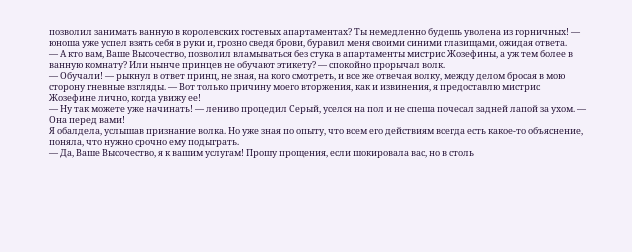позволил занимать ванную в королевских гостевых апартаментах? Ты немедленно будешь уволена из горничных! — юноша уже успел взять себя в руки и, грозно сведя брови, буравил меня своими синими глазищами, ожидая ответа.
— А кто вам, Ваше Высочество, позволил вламываться без стука в апартаменты мистрис Жозефины, а уж тем более в ванную комнату? Или нынче принцев не обучают этикету? — спокойно прорычал волк.
— Обучали! — рыкнул в ответ принц, не зная, на кого смотреть, и все же отвечая волку, между делом бросая в мою сторону гневные взгляды. — Вот только причину моего вторжения, как и извинения, я предоставлю мистрис Жозефине лично, когда увижу ее!
— Ну так можете уже начинать! — лениво процедил Серый, уселся на пол и не спеша почесал задней лапой за ухом. — Она перед вами!
Я обалдела, услышав признание волка. Но уже зная по опыту, что всем его действиям всегда есть какое-то объяснение, поняла, что нужно срочно ему подыграть.
— Да, Ваше Высочество, я к вашим услугам! Прошу прощения, если шокировала вас, но в столь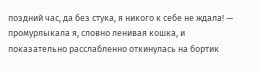поздний час, да без стука, я никого к себе не ждала! — промурлыкала я, словно ленивая кошка, и показательно расслабленно откинулась на бортик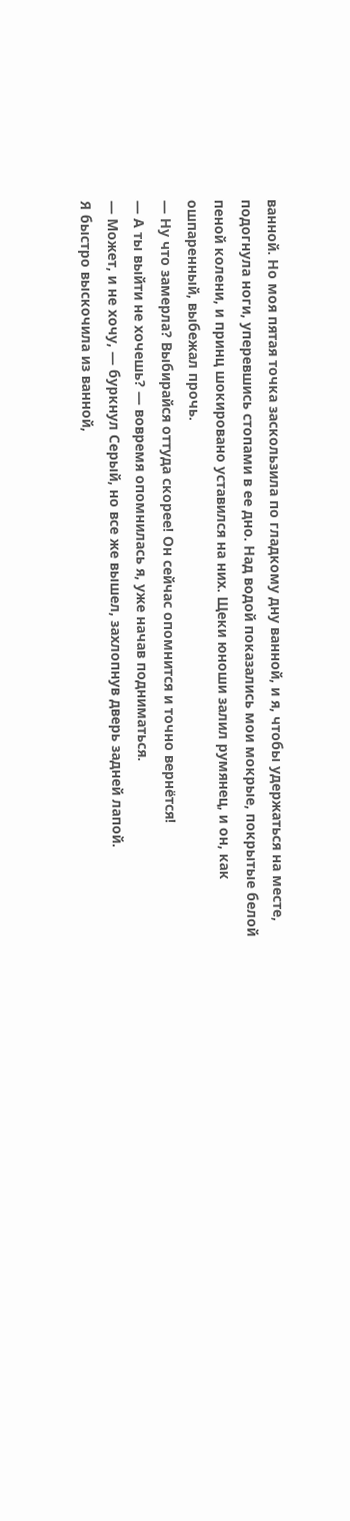ванной. Но моя пятая точка заскользила по гладкому дну ванной, и я, чтобы удержаться на месте, подогнула ноги, уперевшись стопами в ее дно. Над водой показались мои мокрые, покрытые белой пеной колени, и принц шокировано уставился на них. Щеки юноши залил румянец, и он, как ошпаренный, выбежал прочь.
— Ну что замерла? Выбирайся оттуда скорее! Он сейчас опомнится и точно вернётся!
— А ты выйти не хочешь? — вовремя опомнилась я, уже начав подниматься.
— Может, и не хочу, — буркнул Серый, но все же вышел, захлопнув дверь задней лапой.
Я быстро выскочила из ванной,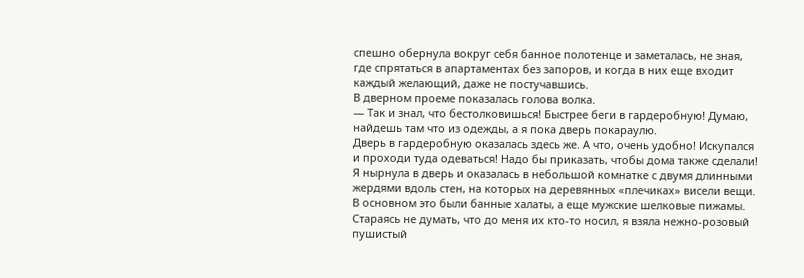спешно обернула вокруг себя банное полотенце и заметалась, не зная, где спрятаться в апартаментах без запоров, и когда в них еще входит каждый желающий, даже не постучавшись.
В дверном проеме показалась голова волка.
— Так и знал, что бестолковишься! Быстрее беги в гардеробную! Думаю, найдешь там что из одежды, а я пока дверь покараулю.
Дверь в гардеробную оказалась здесь же. А что, очень удобно! Искупался и проходи туда одеваться! Надо бы приказать, чтобы дома также сделали!
Я нырнула в дверь и оказалась в небольшой комнатке с двумя длинными жердями вдоль стен, на которых на деревянных «плечиках» висели вещи. В основном это были банные халаты, а еще мужские шелковые пижамы. Стараясь не думать, что до меня их кто-то носил, я взяла нежно-розовый пушистый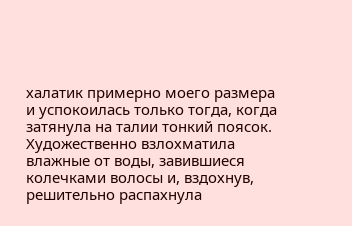халатик примерно моего размера и успокоилась только тогда, когда затянула на талии тонкий поясок.
Художественно взлохматила влажные от воды, завившиеся колечками волосы и, вздохнув, решительно распахнула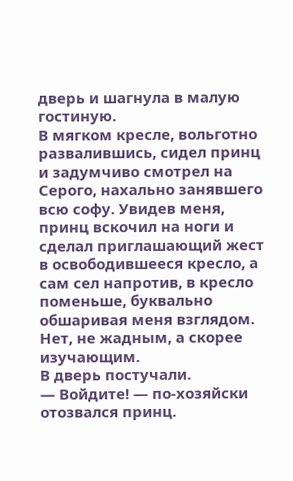дверь и шагнула в малую гостиную.
В мягком кресле, вольготно развалившись, сидел принц и задумчиво смотрел на Серого, нахально занявшего всю софу. Увидев меня, принц вскочил на ноги и сделал приглашающий жест в освободившееся кресло, а сам сел напротив, в кресло поменьше, буквально обшаривая меня взглядом. Нет, не жадным, а скорее изучающим.
В дверь постучали.
— Войдите! — по-хозяйски отозвался принц.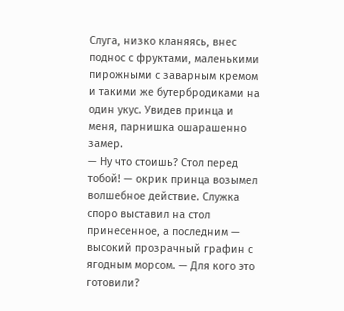Слуга, низко кланяясь, внес поднос с фруктами, маленькими пирожными с заварным кремом и такими же бутербродиками на один укус. Увидев принца и меня, парнишка ошарашенно замер.
— Ну что стоишь? Стол перед тобой! — окрик принца возымел волшебное действие. Служка споро выставил на стол принесенное, а последним — высокий прозрачный графин с ягодным морсом. — Для кого это готовили?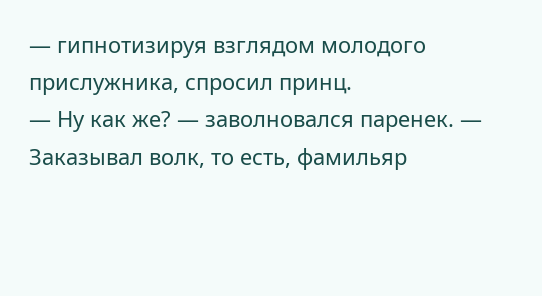— гипнотизируя взглядом молодого прислужника, спросил принц.
— Ну как же? — заволновался паренек. — Заказывал волк, то есть, фамильяр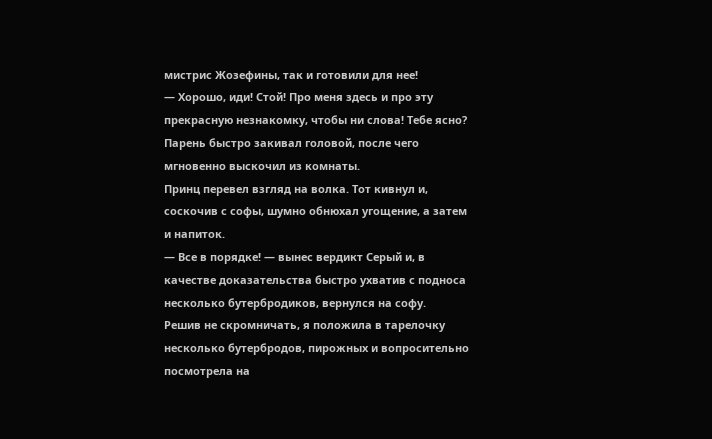мистрис Жозефины, так и готовили для нее!
— Хорошо, иди! Стой! Про меня здесь и про эту прекрасную незнакомку, чтобы ни слова! Тебе ясно?
Парень быстро закивал головой, после чего мгновенно выскочил из комнаты.
Принц перевел взгляд на волка. Тот кивнул и, соскочив с софы, шумно обнюхал угощение, а затем и напиток.
— Все в порядке! — вынес вердикт Серый и, в качестве доказательства быстро ухватив с подноса несколько бутербродиков, вернулся на софу.
Решив не скромничать, я положила в тарелочку несколько бутербродов, пирожных и вопросительно посмотрела на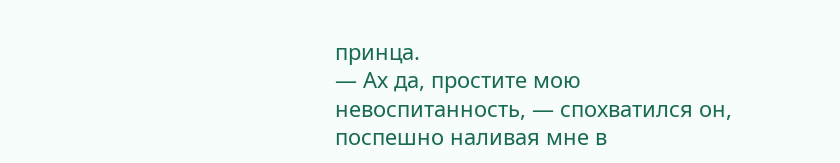принца.
— Ах да, простите мою невоспитанность, — спохватился он, поспешно наливая мне в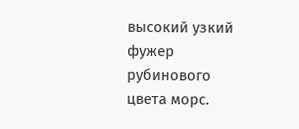высокий узкий фужер рубинового цвета морс.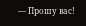— Прошу вас!